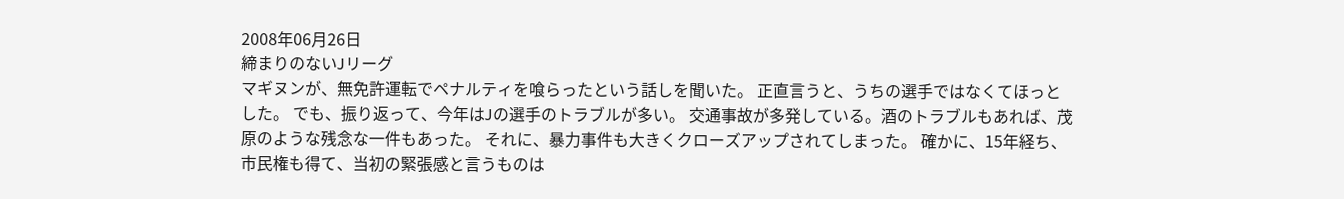2008年06月26日
締まりのないJリーグ
マギヌンが、無免許運転でペナルティを喰らったという話しを聞いた。 正直言うと、うちの選手ではなくてほっとした。 でも、振り返って、今年はJの選手のトラブルが多い。 交通事故が多発している。酒のトラブルもあれば、茂原のような残念な一件もあった。 それに、暴力事件も大きくクローズアップされてしまった。 確かに、15年経ち、市民権も得て、当初の緊張感と言うものは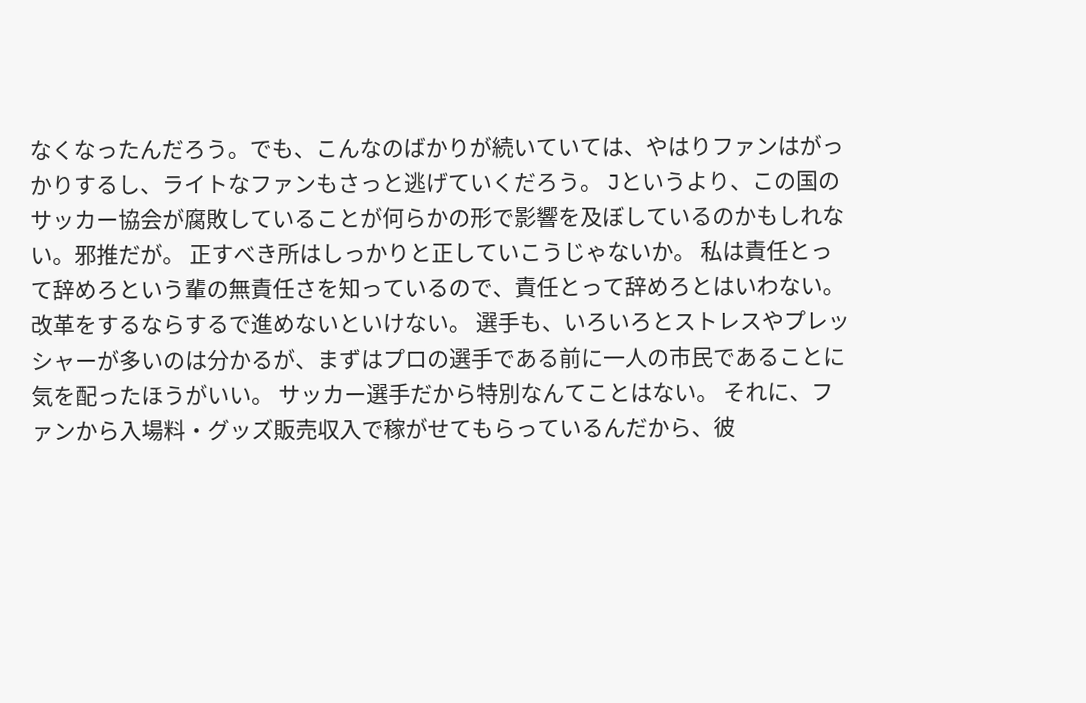なくなったんだろう。でも、こんなのばかりが続いていては、やはりファンはがっかりするし、ライトなファンもさっと逃げていくだろう。 Jというより、この国のサッカー協会が腐敗していることが何らかの形で影響を及ぼしているのかもしれない。邪推だが。 正すべき所はしっかりと正していこうじゃないか。 私は責任とって辞めろという輩の無責任さを知っているので、責任とって辞めろとはいわない。改革をするならするで進めないといけない。 選手も、いろいろとストレスやプレッシャーが多いのは分かるが、まずはプロの選手である前に一人の市民であることに気を配ったほうがいい。 サッカー選手だから特別なんてことはない。 それに、ファンから入場料・グッズ販売収入で稼がせてもらっているんだから、彼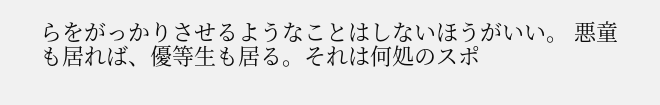らをがっかりさせるようなことはしないほうがいい。 悪童も居れば、優等生も居る。それは何処のスポ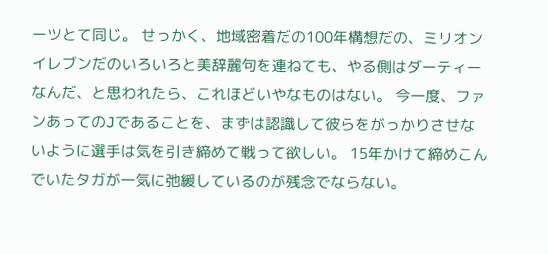ーツとて同じ。 せっかく、地域密着だの100年構想だの、ミリオンイレブンだのいろいろと美辞麗句を連ねても、やる側はダーティーなんだ、と思われたら、これほどいやなものはない。 今一度、ファンあってのJであることを、まずは認識して彼らをがっかりさせないように選手は気を引き締めて戦って欲しい。 15年かけて締めこんでいたタガが一気に弛緩しているのが残念でならない。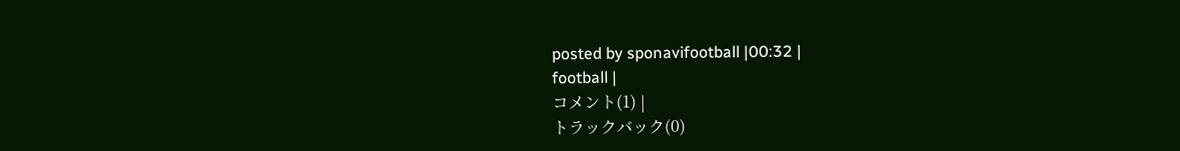posted by sponavifootball |00:32 |
football |
コメント(1) |
トラックバック(0)